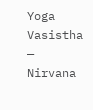Yoga Vasistha — Nirvana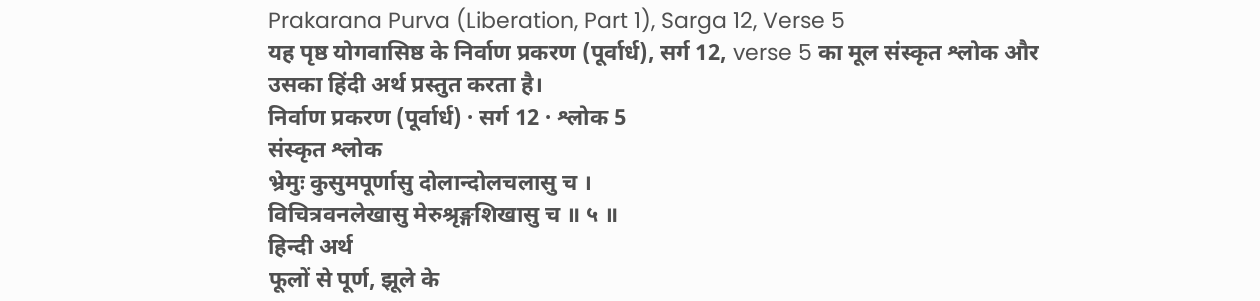Prakarana Purva (Liberation, Part 1), Sarga 12, Verse 5
यह पृष्ठ योगवासिष्ठ के निर्वाण प्रकरण (पूर्वार्ध), सर्ग 12, verse 5 का मूल संस्कृत श्लोक और उसका हिंदी अर्थ प्रस्तुत करता है।
निर्वाण प्रकरण (पूर्वार्ध) · सर्ग 12 · श्लोक 5
संस्कृत श्लोक
भ्रेमुः कुसुमपूर्णासु दोलान्दोलचलासु च ।
विचित्रवनलेखासु मेरुश्रृङ्गशिखासु च ॥ ५ ॥
हिन्दी अर्थ
फूलों से पूर्ण, झूले के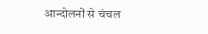आन्दोलनों से चंचल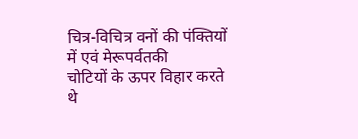चित्र-विचित्र वनों की पंक्तियों में एवं मेरूपर्वतकी
चोटियों के ऊपर विहार करते थे